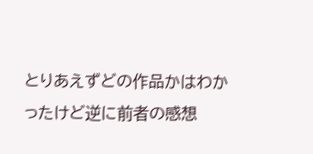とりあえずどの作品かはわかったけど逆に前者の感想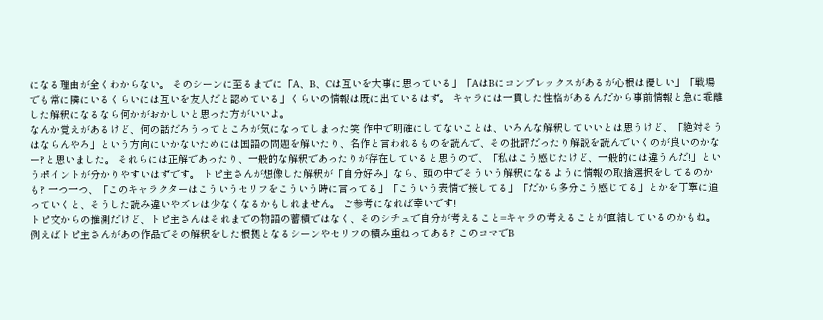になる理由が全くわからない。 そのシーンに至るまでに「A、B、Cは互いを大事に思っている」「AはBにコンプレックスがあるが心根は優しい」「戦場でも常に隣にいるくらいには互いを友人だと認めている」くらいの情報は既に出ているはず。 キャラには一貫した性格があるんだから事前情報と急に乖離した解釈になるなら何かがおかしいと思った方がいいよ。
なんか覚えがあるけど、何の話だろうってところが気になってしまった笑 作中で明確にしてないことは、いろんな解釈していいとは思うけど、「絶対そうはならんやろ」という方向にいかないためには国語の問題を解いたり、名作と言われるものを読んで、その批評だったり解説を読んでいくのが良いのかなー?と思いました。 それらには正解であったり、一般的な解釈であったりが存在していると思うので、「私はこう感じたけど、一般的には違うんだ!」というポイントが分かりやすいはずです。 トピ主さんが想像した解釈が「自分好み」なら、頭の中でそういう解釈になるように情報の取捨選択をしてるのかも? 一つ一つ、「このキャラクターはこういうセリフをこういう時に言ってる」「こういう表情で接してる」「だから多分こう感じてる」とかを丁寧に追っていくと、そうした読み違いやズレは少なくなるかもしれません。 ご参考になれば幸いです!
トピ文からの推測だけど、トピ主さんはそれまでの物語の蓄積ではなく、そのシチュで自分が考えること=キャラの考えることが直結しているのかもね。 例えばトピ主さんがあの作品でその解釈をした根拠となるシーンやセリフの積み重ねってある? このコマでB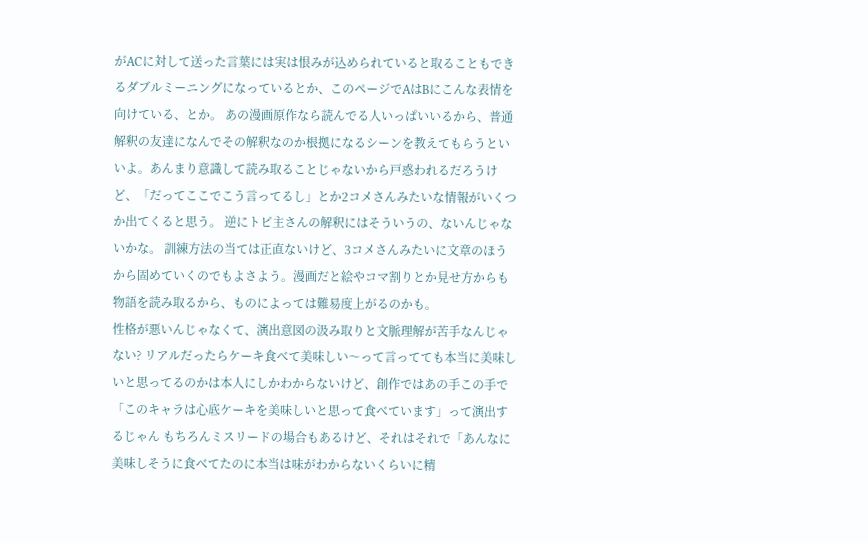がACに対して送った言葉には実は恨みが込められていると取ることもできるダブルミーニングになっているとか、このページでAはBにこんな表情を向けている、とか。 あの漫画原作なら読んでる人いっぱいいるから、普通解釈の友達になんでその解釈なのか根拠になるシーンを教えてもらうといいよ。あんまり意識して読み取ることじゃないから戸惑われるだろうけど、「だってここでこう言ってるし」とか2コメさんみたいな情報がいくつか出てくると思う。 逆にトピ主さんの解釈にはそういうの、ないんじゃないかな。 訓練方法の当ては正直ないけど、3コメさんみたいに文章のほうから固めていくのでもよさよう。漫画だと絵やコマ割りとか見せ方からも物語を読み取るから、ものによっては難易度上がるのかも。
性格が悪いんじゃなくて、演出意図の汲み取りと文脈理解が苦手なんじゃない? リアルだったらケーキ食べて美味しい〜って言ってても本当に美味しいと思ってるのかは本人にしかわからないけど、創作ではあの手この手で「このキャラは心底ケーキを美味しいと思って食べています」って演出するじゃん もちろんミスリードの場合もあるけど、それはそれで「あんなに美味しそうに食べてたのに本当は味がわからないくらいに精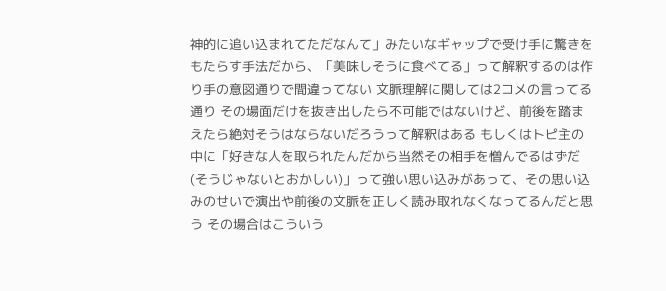神的に追い込まれてただなんて」みたいなギャップで受け手に驚きをもたらす手法だから、「美味しそうに食べてる」って解釈するのは作り手の意図通りで間違ってない 文脈理解に関しては2コメの言ってる通り その場面だけを抜き出したら不可能ではないけど、前後を踏まえたら絶対そうはならないだろうって解釈はある もしくはトピ主の中に「好きな人を取られたんだから当然その相手を憎んでるはずだ(そうじゃないとおかしい)」って強い思い込みがあって、その思い込みのせいで演出や前後の文脈を正しく読み取れなくなってるんだと思う その場合はこういう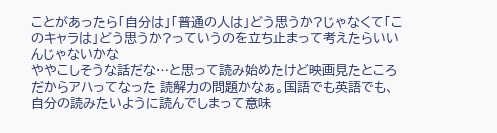ことがあったら「自分は」「普通の人は」どう思うか?じゃなくて「このキャラは」どう思うか?っていうのを立ち止まって考えたらいいんじゃないかな
ややこしそうな話だな…と思って読み始めたけど映画見たところだからアハってなった 読解力の問題かなぁ。国語でも英語でも、自分の読みたいように読んでしまって意味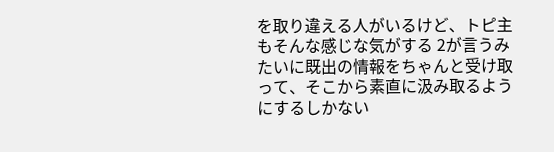を取り違える人がいるけど、トピ主もそんな感じな気がする 2が言うみたいに既出の情報をちゃんと受け取って、そこから素直に汲み取るようにするしかない